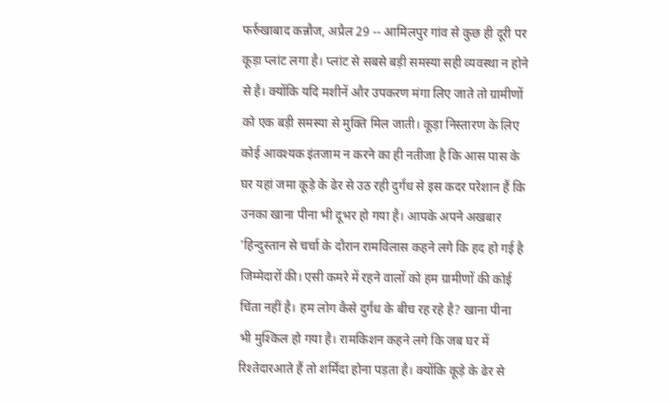फर्रुखाबाद कन्नौज, अप्रैल 29 -- आमिलपुर गांव से कुछ ही दूरी पर कूड़ा प्लांट लगा है। प्लांट से सबसे बड़ी समस्या सही व्यवस्था न होने से है। क्योंकि यदि मशीनें और उपकरण मंगा लिए जाते तो ग्रामीणों को एक बड़ी समस्या से मुक्ति मिल जाती। कूड़ा निस्तारण के लिए कोई आवश्यक इंतजाम न करने का ही नतीजा है कि आस पास के घर यहां जमा कूड़े के ढेर से उठ रही दुर्गंध से इस कदर परेशान हैं कि उनका खाना पीना भी दूभर हो गया है। आपके अपने अखबार 'हिन्दुस्तान से चर्चा के दौरान रामविलास कहने लगे कि हद हो गई है जिम्मेदारों की। एसी कमरे में रहने वालों को हम ग्रामीणों की कोई चिंता नहीं है। हम लोग कैसे दुर्गंध के बीच रह रहे है? खाना पीना भी मुश्किल हो गया है। रामकिशन कहने लगे कि जब घर में रिश्तेदारआते हैं तो शर्मिंदा होना पड़ता है। क्योंकि कूड़े के ढेर से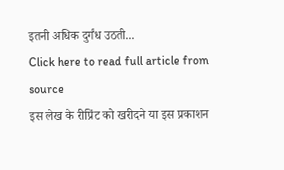इतनी अधिक दुर्गंध उठती...
Click here to read full article from source
इस लेख के रीप्रिंट को खरीदने या इस प्रकाशन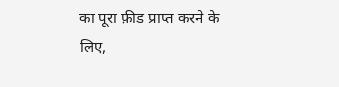का पूरा फ़ीड प्राप्त करने के लिए,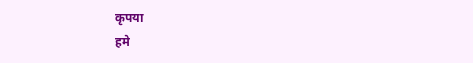कृपया
हमे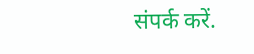संपर्क करें.